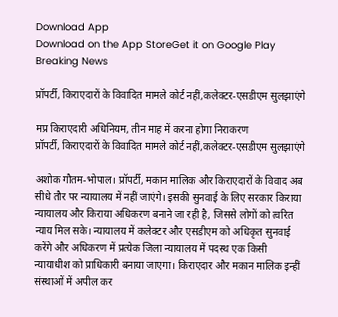Download App
Download on the App StoreGet it on Google Play
Breaking News

प्रॉपर्टी, किराएदारों के विवादित मामले कोर्ट नहीं,कलेक्टर-एसडीएम सुलझाएंगे

मप्र किराएदारी अधिनियम, तीन माह में करना होगा निराकरण
प्रॉपर्टी, किराएदारों के विवादित मामले कोर्ट नहीं,कलेक्टर-एसडीएम सुलझाएंगे

अशोक गौतम-भोपाल। प्रॉपर्टी, मकान मालिक और किराएदारों के विवाद अब सीधे तौर पर न्यायालय में नहीं जाएंगे। इसकी सुनवाई के लिए सरकार किराया न्यायालय और किराया अधिकरण बनाने जा रही है, जिससे लोगों को त्वरित न्याय मिल सके। न्यायालय में कलेक्टर और एसडीएम को अधिकृत सुनवाई करेंगे और अधिकरण में प्रत्येक जिला न्यायालय में पदस्थ एक किसी न्यायाधीश को प्राधिकारी बनाया जाएगा। किराएदार और मकान मालिक इन्हीं संस्थाओं में अपील कर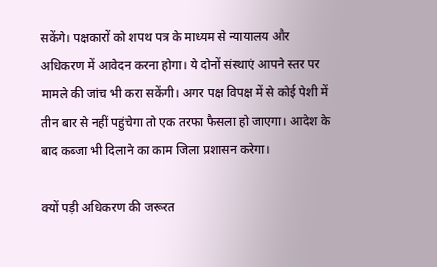सकेंगे। पक्षकारों को शपथ पत्र के माध्यम से न्यायालय और अधिकरण में आवेदन करना होगा। ये दोनों संस्थाएं आपने स्तर पर मामले की जांच भी करा सकेंगी। अगर पक्ष विपक्ष में से कोई पेशी में तीन बार से नहीं पहुंचेगा तो एक तरफा फैसला हो जाएगा। आदेश के बाद कब्जा भी दिलाने का काम जिला प्रशासन करेगा।

क्यों पड़ी अधिकरण की जरूरत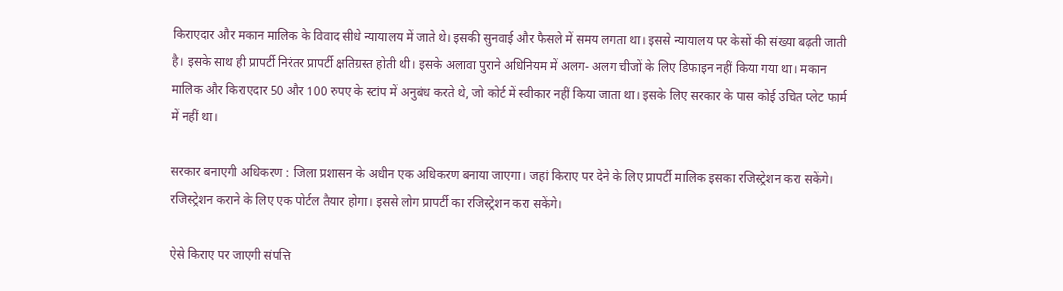किराएदार और मकान मालिक के विवाद सीधे न्यायालय में जाते थे। इसकी सुनवाई और फैसले में समय लगता था। इससे न्यायालय पर केसों की संख्या बढ़ती जाती है। इसके साथ ही प्रापर्टी निरंतर प्रापर्टी क्षतिग्रस्त होती थी। इसके अलावा पुराने अधिनियम में अलग- अलग चीजों के लिए डिफाइन नहीं किया गया था। मकान मालिक और किराएदार 50 और 100 रुपए के स्टांप में अनुबंध करते थे, जो कोर्ट में स्वीकार नहीं किया जाता था। इसके लिए सरकार के पास कोई उचित प्लेट फार्म में नहीं था।

सरकार बनाएगी अधिकरण : जिला प्रशासन के अधीन एक अधिकरण बनाया जाएगा। जहां किराए पर देने के लिए प्रापर्टी मालिक इसका रजिस्ट्रेशन करा सकेंगे। रजिस्ट्रेशन कराने के लिए एक पोर्टल तैयार होगा। इससे लोग प्रापर्टी का रजिस्ट्रेशन करा सकेंगे।

ऐसे किराए पर जाएगी संपत्ति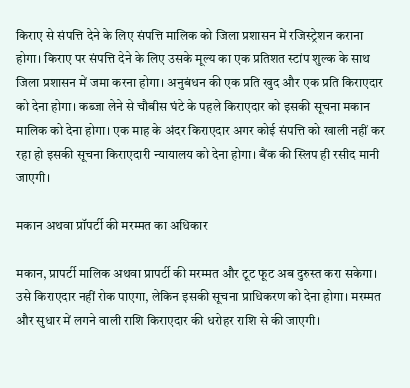किराए से संपत्ति देने के लिए संपत्ति मालिक को जिला प्रशासन में रजिस्ट्रेशन कराना होगा। किराए पर संपत्ति देने के लिए उसके मूल्य का एक प्रतिशत स्टांप शुल्क के साथ जिला प्रशासन में जमा करना होगा। अनुबंधन की एक प्रति खुद और एक प्रति किराएदार को देना होगा। कब्जा लेने से चौबीस घंटे के पहले किराएदार को इसकी सूचना मकान मालिक को देना होगा। एक माह के अंदर किराएदार अगर कोई संपत्ति को खाली नहीं कर रहा हो इसकी सूचना किराएदारी न्यायालय को देना होगा। बैंक की स्लिप ही रसीद मानी जाएगी।

मकान अथवा प्रॉपर्टी की मरम्मत का अधिकार

मकान, प्रापर्टी मालिक अथवा प्रापर्टी की मरम्मत और टूट फूट अब दुरुस्त करा सकेगा। उसे किराएदार नहीं रोक पाएगा, लेकिन इसकी सूचना प्राधिकरण को देना होगा। मरम्मत और सुधार में लगने वाली राशि किराएदार की धरोहर राशि से की जाएगी।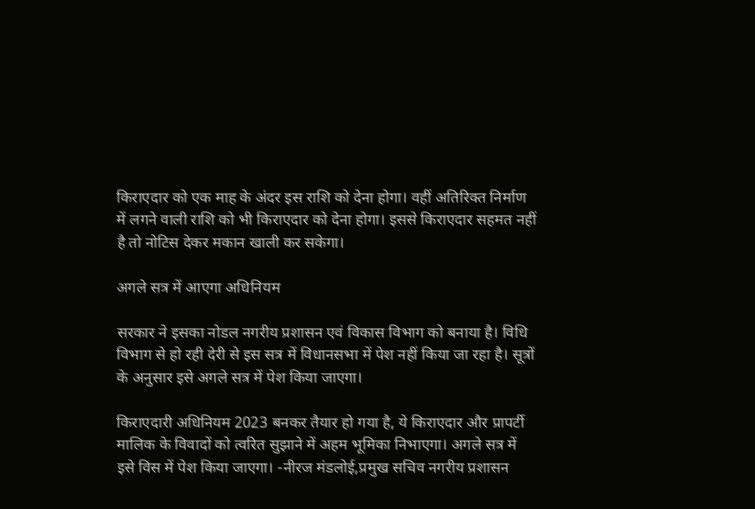किराएदार को एक माह के अंदर इस राशि को देना होगा। वहीं अतिरिक्त निर्माण में लगने वाली राशि को भी किराएदार को देना होगा। इससे किराएदार सहमत नहीं है तो नोटिस देकर मकान खाली कर सकेगा।

अगले सत्र में आएगा अधिनियम

सरकार ने इसका नोडल नगरीय प्रशासन एवं विकास विभाग को बनाया है। विधि विभाग से हो रही देरी से इस सत्र में विधानसभा में पेश नहीं किया जा रहा है। सूत्रों के अनुसार इसे अगले सत्र में पेश किया जाएगा।

किराएदारी अधिनियम 2023 बनकर तैयार हो गया है, ये किराएदार और प्रापर्टी मालिक के विवादों को त्वरित सुझाने में अहम भूमिका निभाएगा। अगले सत्र में इसे विस में पेश किया जाएगा। -नीरज मंडलोई,प्रमुख सचिव नगरीय प्रशासन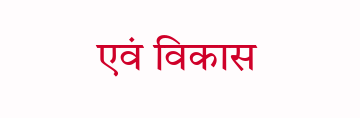एवं विकास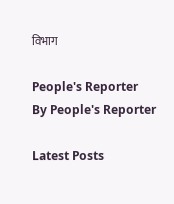विभाग

People's Reporter
By People's Reporter

Latest Posts